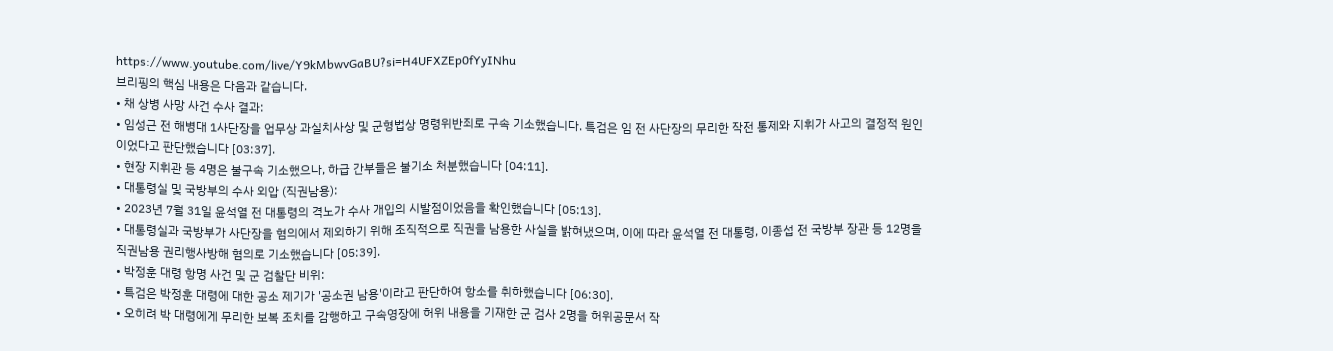https://www.youtube.com/live/Y9kMbwvGaBU?si=H4UFXZEp0fYyINhu
브리핑의 핵심 내용은 다음과 같습니다.
• 채 상병 사망 사건 수사 결과:
• 임성근 전 해병대 1사단장을 업무상 과실치사상 및 군형법상 명령위반죄로 구속 기소했습니다. 특검은 임 전 사단장의 무리한 작전 통제와 지휘가 사고의 결정적 원인이었다고 판단했습니다 [03:37].
• 현장 지휘관 등 4명은 불구속 기소했으나, 하급 간부들은 불기소 처분했습니다 [04:11].
• 대통령실 및 국방부의 수사 외압 (직권남용):
• 2023년 7월 31일 윤석열 전 대통령의 격노가 수사 개입의 시발점이었음을 확인했습니다 [05:13].
• 대통령실과 국방부가 사단장을 혐의에서 제외하기 위해 조직적으로 직권을 남용한 사실을 밝혀냈으며, 이에 따라 윤석열 전 대통령, 이종섭 전 국방부 장관 등 12명을 직권남용 권리행사방해 혐의로 기소했습니다 [05:39].
• 박정훈 대령 항명 사건 및 군 검찰단 비위:
• 특검은 박정훈 대령에 대한 공소 제기가 '공소권 남용'이라고 판단하여 항소를 취하했습니다 [06:30].
• 오히려 박 대령에게 무리한 보복 조치를 감행하고 구속영장에 허위 내용을 기재한 군 검사 2명을 허위공문서 작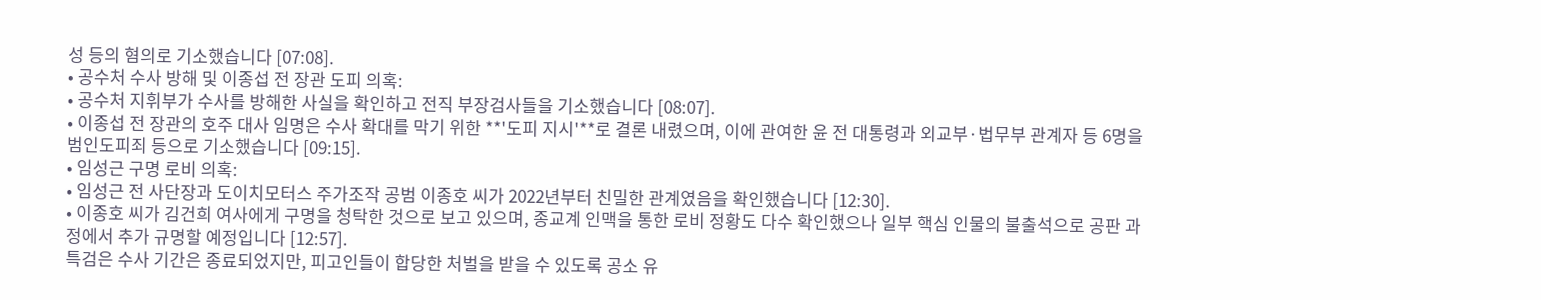성 등의 혐의로 기소했습니다 [07:08].
• 공수처 수사 방해 및 이종섭 전 장관 도피 의혹:
• 공수처 지휘부가 수사를 방해한 사실을 확인하고 전직 부장검사들을 기소했습니다 [08:07].
• 이종섭 전 장관의 호주 대사 임명은 수사 확대를 막기 위한 **'도피 지시'**로 결론 내렸으며, 이에 관여한 윤 전 대통령과 외교부·법무부 관계자 등 6명을 범인도피죄 등으로 기소했습니다 [09:15].
• 임성근 구명 로비 의혹:
• 임성근 전 사단장과 도이치모터스 주가조작 공범 이종호 씨가 2022년부터 친밀한 관계였음을 확인했습니다 [12:30].
• 이종호 씨가 김건희 여사에게 구명을 청탁한 것으로 보고 있으며, 종교계 인맥을 통한 로비 정황도 다수 확인했으나 일부 핵심 인물의 불출석으로 공판 과정에서 추가 규명할 예정입니다 [12:57].
특검은 수사 기간은 종료되었지만, 피고인들이 합당한 처벌을 받을 수 있도록 공소 유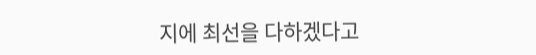지에 최선을 다하겠다고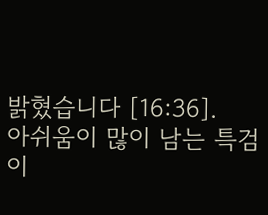밝혔습니다 [16:36].
아쉬움이 많이 남는 특검이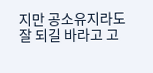지만 공소유지라도 잘 되길 바라고 고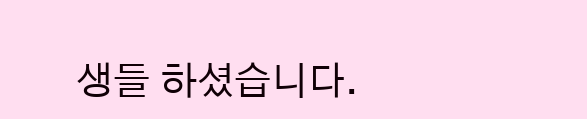생들 하셨습니다.